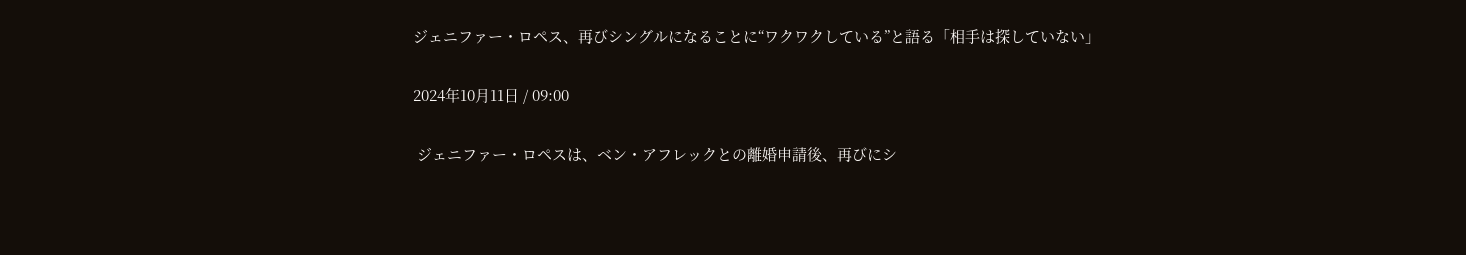ジェニファー・ロペス、再びシングルになることに“ワクワクしている”と語る「相手は探していない」

2024年10月11日 / 09:00

 ジェニファー・ロペスは、ベン・アフレックとの離婚申請後、再びにシ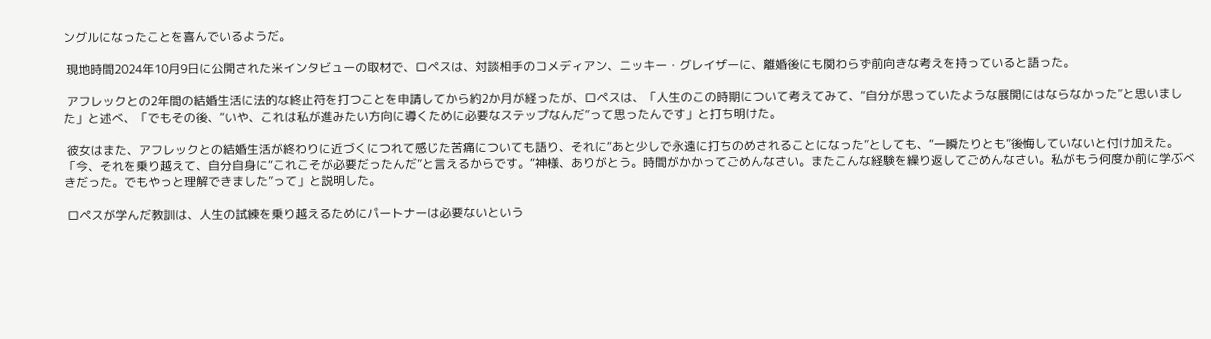ングルになったことを喜んでいるようだ。

 現地時間2024年10月9日に公開された米インタビューの取材で、ロペスは、対談相手のコメディアン、ニッキー・グレイザーに、離婚後にも関わらず前向きな考えを持っていると語った。

 アフレックとの2年間の結婚生活に法的な終止符を打つことを申請してから約2か月が経ったが、ロペスは、「人生のこの時期について考えてみて、“自分が思っていたような展開にはならなかった”と思いました」と述べ、「でもその後、“いや、これは私が進みたい方向に導くために必要なステップなんだ”って思ったんです」と打ち明けた。

 彼女はまた、アフレックとの結婚生活が終わりに近づくにつれて感じた苦痛についても語り、それに“あと少しで永遠に打ちのめされることになった”としても、“一瞬たりとも”後悔していないと付け加えた。「今、それを乗り越えて、自分自身に“これこそが必要だったんだ”と言えるからです。“神様、ありがとう。時間がかかってごめんなさい。またこんな経験を繰り返してごめんなさい。私がもう何度か前に学ぶべきだった。でもやっと理解できました”って」と説明した。

 ロペスが学んだ教訓は、人生の試練を乗り越えるためにパートナーは必要ないという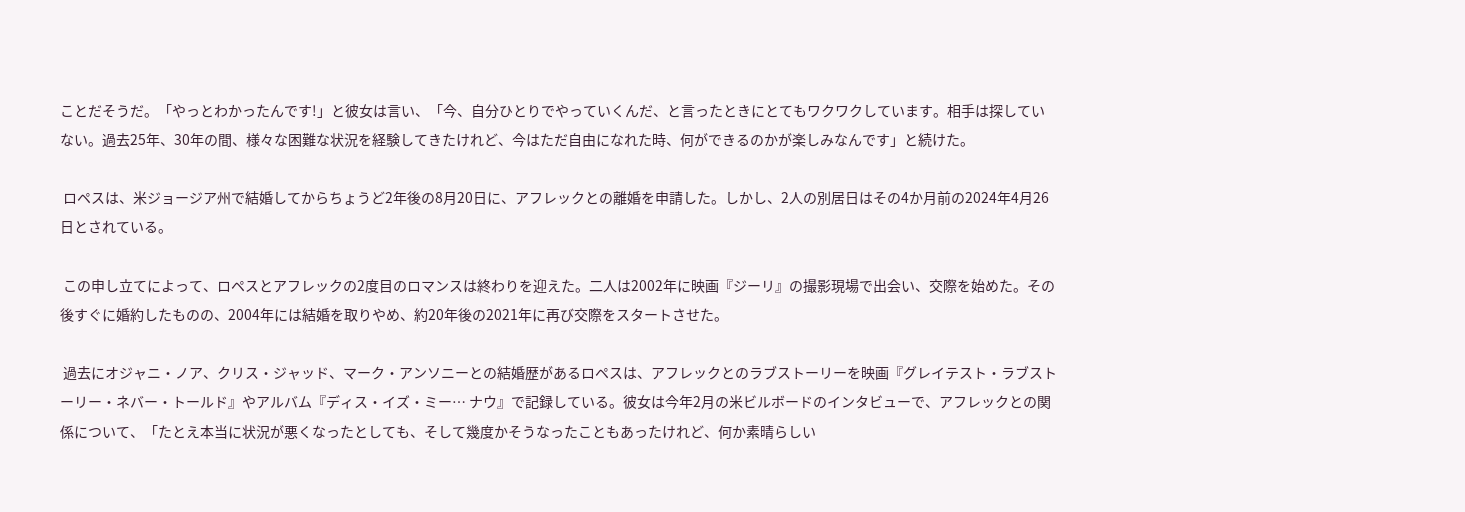ことだそうだ。「やっとわかったんです!」と彼女は言い、「今、自分ひとりでやっていくんだ、と言ったときにとてもワクワクしています。相手は探していない。過去25年、30年の間、様々な困難な状況を経験してきたけれど、今はただ自由になれた時、何ができるのかが楽しみなんです」と続けた。

 ロペスは、米ジョージア州で結婚してからちょうど2年後の8月20日に、アフレックとの離婚を申請した。しかし、2人の別居日はその4か月前の2024年4月26日とされている。

 この申し立てによって、ロペスとアフレックの2度目のロマンスは終わりを迎えた。二人は2002年に映画『ジーリ』の撮影現場で出会い、交際を始めた。その後すぐに婚約したものの、2004年には結婚を取りやめ、約20年後の2021年に再び交際をスタートさせた。

 過去にオジャニ・ノア、クリス・ジャッド、マーク・アンソニーとの結婚歴があるロペスは、アフレックとのラブストーリーを映画『グレイテスト・ラブストーリー・ネバー・トールド』やアルバム『ディス・イズ・ミー… ナウ』で記録している。彼女は今年2月の米ビルボードのインタビューで、アフレックとの関係について、「たとえ本当に状況が悪くなったとしても、そして幾度かそうなったこともあったけれど、何か素晴らしい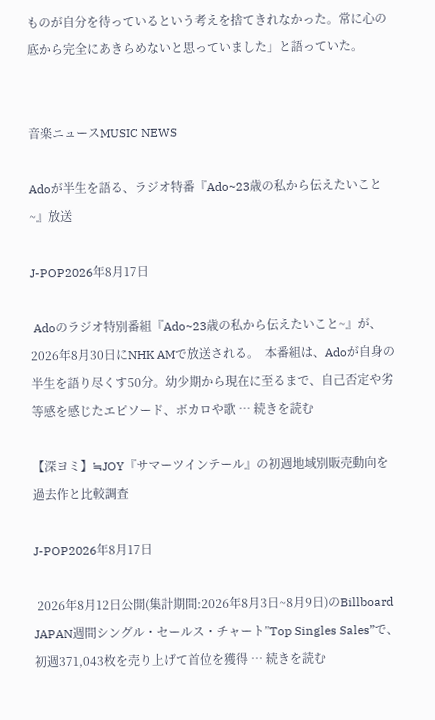ものが自分を待っているという考えを捨てきれなかった。常に心の底から完全にあきらめないと思っていました」と語っていた。


音楽ニュースMUSIC NEWS

Adoが半生を語る、ラジオ特番『Ado~23歳の私から伝えたいこと~』放送

J-POP2026年8月17日

 Adoのラジオ特別番組『Ado~23歳の私から伝えたいこと~』が、2026年8月30日にNHK AMで放送される。  本番組は、Adoが自身の半生を語り尽くす50分。幼少期から現在に至るまで、自己否定や劣等感を感じたエピソード、ボカロや歌 … 続きを読む

【深ヨミ】≒JOY『サマーツインテール』の初週地域別販売動向を過去作と比較調査

J-POP2026年8月17日

 2026年8月12日公開(集計期間:2026年8月3日~8月9日)のBillboard JAPAN週間シングル・セールス・チャート”Top Singles Sales”で、初週371,043枚を売り上げて首位を獲得 … 続きを読む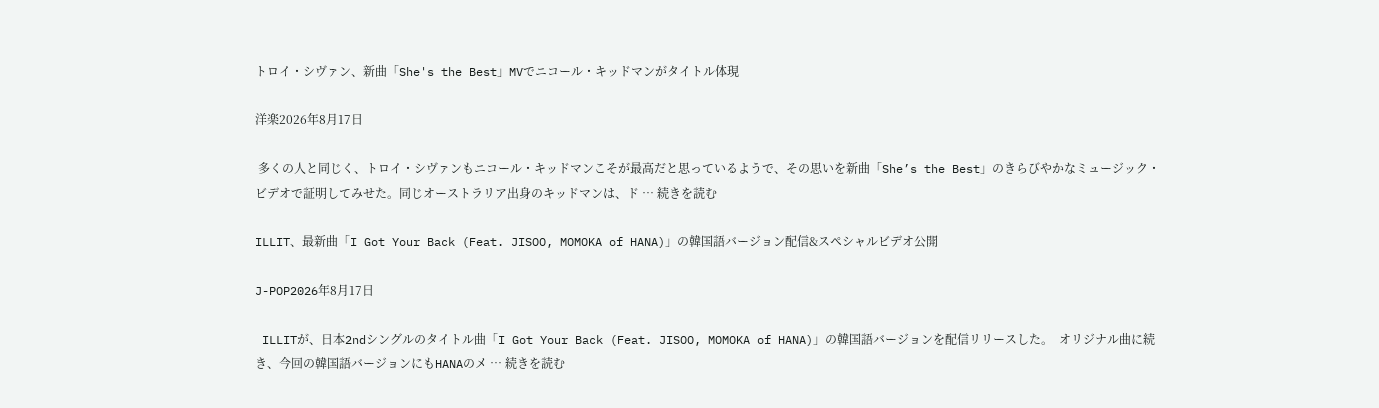トロイ・シヴァン、新曲「She's the Best」MVでニコール・キッドマンがタイトル体現

洋楽2026年8月17日

 多くの人と同じく、トロイ・シヴァンもニコール・キッドマンこそが最高だと思っているようで、その思いを新曲「She’s the Best」のきらびやかなミュージック・ビデオで証明してみせた。同じオーストラリア出身のキッドマンは、ド … 続きを読む

ILLIT、最新曲「I Got Your Back (Feat. JISOO, MOMOKA of HANA)」の韓国語バージョン配信&スペシャルビデオ公開

J-POP2026年8月17日

 ILLITが、日本2ndシングルのタイトル曲「I Got Your Back (Feat. JISOO, MOMOKA of HANA)」の韓国語バージョンを配信リリースした。  オリジナル曲に続き、今回の韓国語バージョンにもHANAのメ … 続きを読む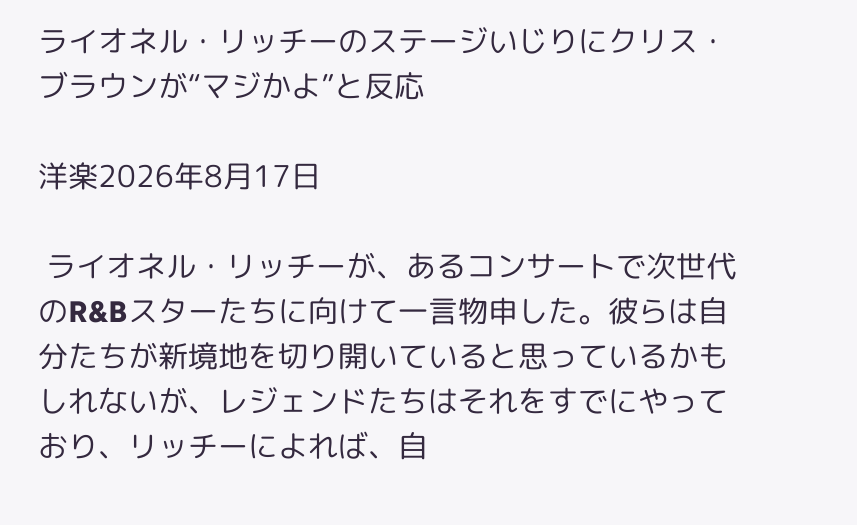ライオネル・リッチーのステージいじりにクリス・ブラウンが“マジかよ”と反応

洋楽2026年8月17日

 ライオネル・リッチーが、あるコンサートで次世代のR&Bスターたちに向けて一言物申した。彼らは自分たちが新境地を切り開いていると思っているかもしれないが、レジェンドたちはそれをすでにやっており、リッチーによれば、自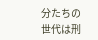分たちの世代は刑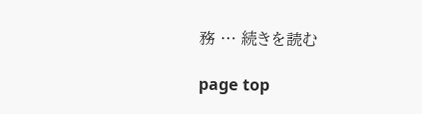務 … 続きを読む

page top